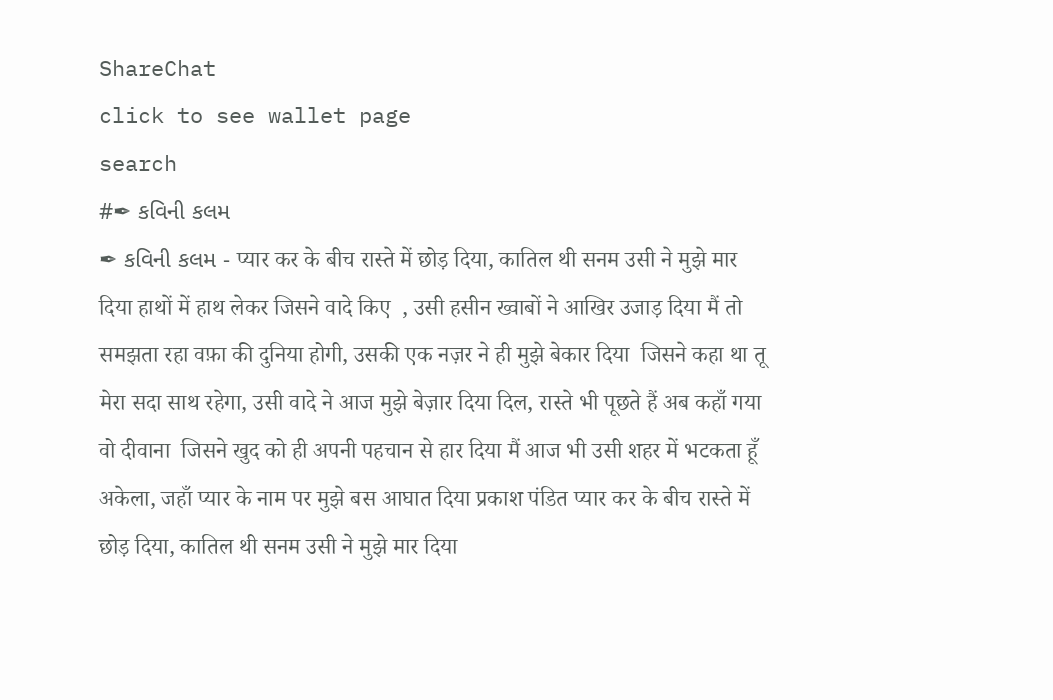ShareChat
click to see wallet page
search
#✒ કવિની કલમ
✒ કવિની કલમ - प्यार कर के बीच रास्ते में छोड़ दिया, कातिल थी सनम उसी ने मुझे मार दिया हाथों में हाथ लेकर जिसने वादे किए  , उसी हसीन ख्वाबों ने आखिर उजाड़ दिया मैं तो समझता रहा वफ़ा की दुनिया होगी, उसकी एक नज़र ने ही मुझे बेकार दिया  जिसने कहा था तू मेरा सदा साथ रहेगा, उसी वादे ने आज मुझे बेज़ार दिया दिल, रास्ते भी पूछते हैं अब कहाँ गया वो दीवाना  जिसने खुद को ही अपनी पहचान से हार दिया मैं आज भी उसी शहर में भटकता हूँ अकेला, जहाँ प्यार के नाम पर मुझे बस आघात दिया प्रकाश पंडित प्यार कर के बीच रास्ते में छोड़ दिया, कातिल थी सनम उसी ने मुझे मार दिया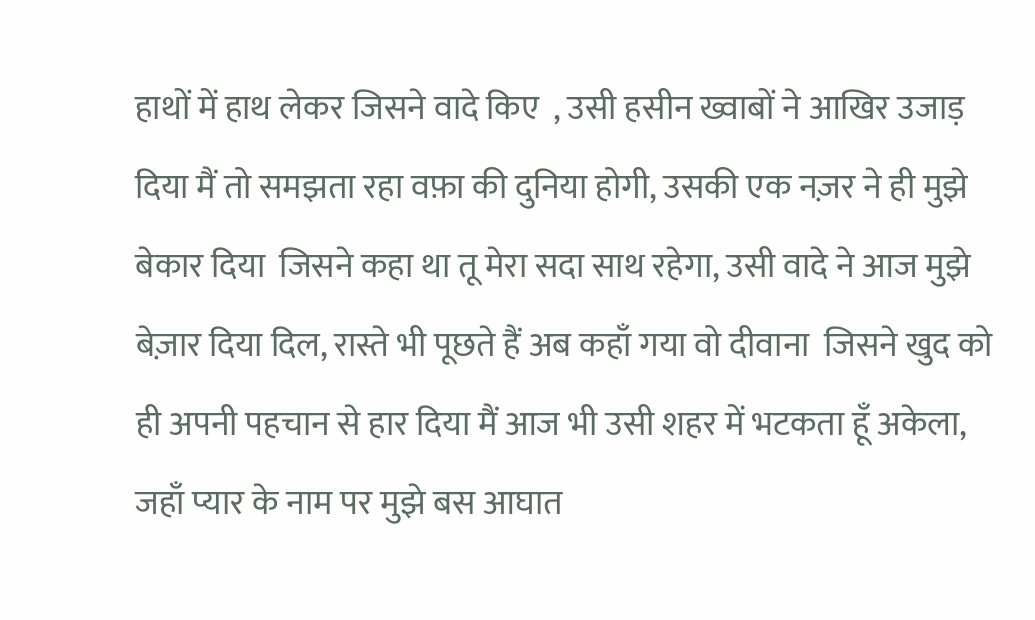हाथों में हाथ लेकर जिसने वादे किए  , उसी हसीन ख्वाबों ने आखिर उजाड़ दिया मैं तो समझता रहा वफ़ा की दुनिया होगी, उसकी एक नज़र ने ही मुझे बेकार दिया  जिसने कहा था तू मेरा सदा साथ रहेगा, उसी वादे ने आज मुझे बेज़ार दिया दिल, रास्ते भी पूछते हैं अब कहाँ गया वो दीवाना  जिसने खुद को ही अपनी पहचान से हार दिया मैं आज भी उसी शहर में भटकता हूँ अकेला, जहाँ प्यार के नाम पर मुझे बस आघात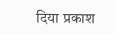दिया प्रकाश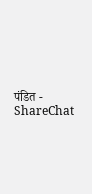पंडित - ShareChat